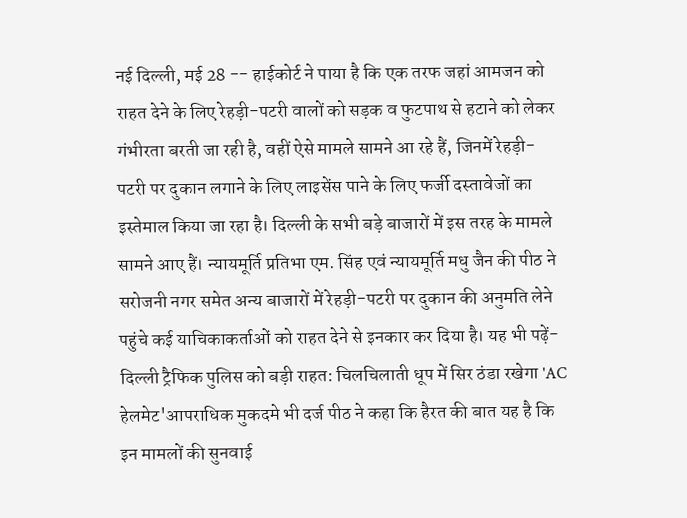नई दिल्ली, मई 28 -- हाईकोर्ट ने पाया है कि एक तरफ जहां आमजन को राहत देने के लिए रेहड़ी-पटरी वालों को सड़क व फुटपाथ से हटाने को लेकर गंभीरता बरती जा रही है, वहीं ऐसे मामले सामने आ रहे हैं, जिनमें रेहड़ी-पटरी पर दुकान लगाने के लिए लाइसेंस पाने के लिए फर्जी दस्तावेजों का इस्तेमाल किया जा रहा है। दिल्ली के सभी बड़े बाजारों में इस तरह के मामले सामने आए हैं। न्यायमूर्ति प्रतिभा एम. सिंह एवं न्यायमूर्ति मधु जैन की पीठ ने सरोजनी नगर समेत अन्य बाजारों में रेहड़ी-पटरी पर दुकान की अनुमति लेने पहुंचे कई याचिकाकर्ताओं को राहत देने से इनकार कर दिया है। यह भी पढ़ें- दिल्ली ट्रैफिक पुलिस को बड़ी राहत: चिलचिलाती धूप में सिर ठंडा रखेगा 'AC हेलमेट'आपराधिक मुकदमे भी दर्ज पीठ ने कहा कि हैरत की बात यह है कि इन मामलों की सुनवाई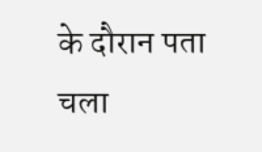के दौरान पता चला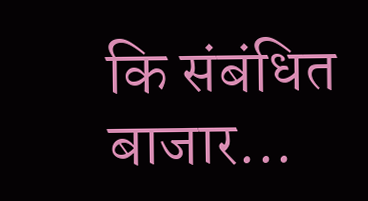कि संबंधित बाजार...